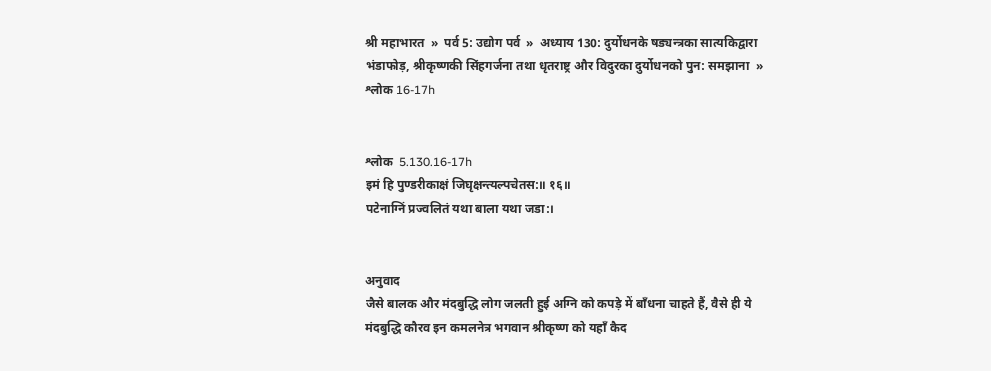श्री महाभारत  »  पर्व 5: उद्योग पर्व  »  अध्याय 130: दुर्योधनके षड्यन्त्रका सात्यकिद्वारा भंडाफोड़, श्रीकृष्णकी सिंहगर्जना तथा धृतराष्ट्र और विदुरका दुर्योधनको पुन: समझाना  »  श्लोक 16-17h


श्लोक  5.130.16-17h
इमं हि पुण्डरीकाक्षं जिघृक्षन्त्यल्पचेतस:॥ १६॥
पटेनाग्निं प्रज्वलितं यथा बाला यथा जडा:।


अनुवाद
जैसे बालक और मंदबुद्धि लोग जलती हुई अग्नि को कपड़े में बाँधना चाहते हैं, वैसे ही ये मंदबुद्धि कौरव इन कमलनेत्र भगवान श्रीकृष्ण को यहाँ कैद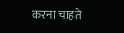करना चाहते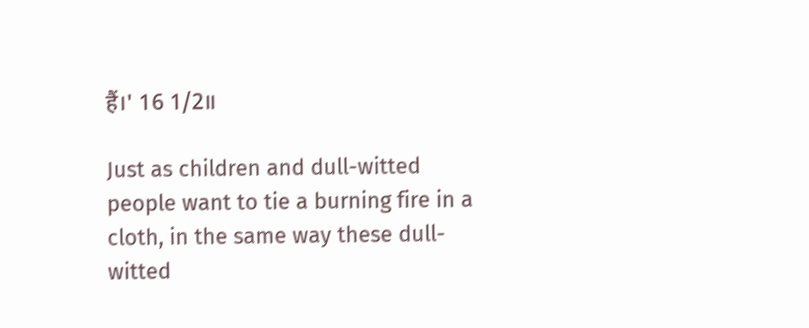हैं।' 16 1/2॥

Just as children and dull-witted people want to tie a burning fire in a cloth, in the same way these dull-witted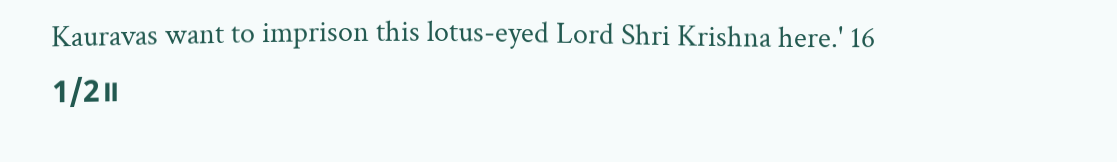Kauravas want to imprison this lotus-eyed Lord Shri Krishna here.' 16 1/2॥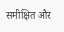समीक्षित और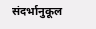संदर्भानुकूल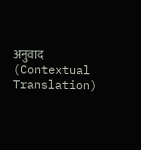अनुवाद (Contextual Translation)